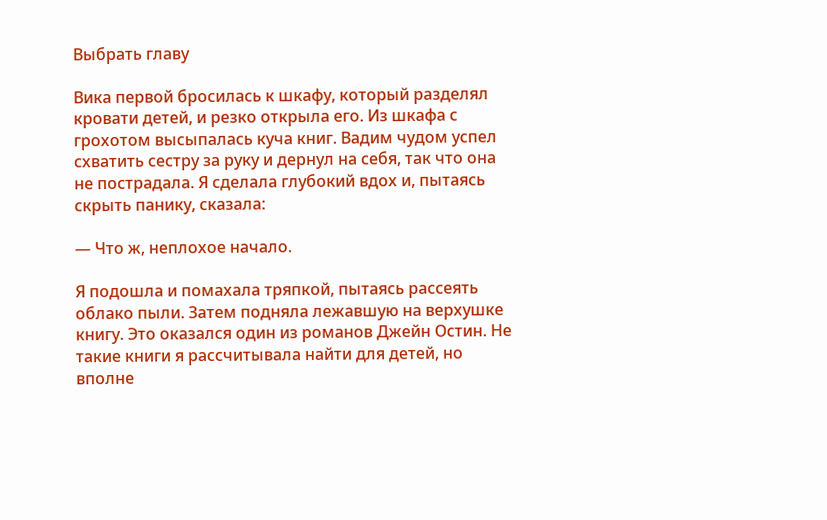Выбрать главу

Вика первой бросилась к шкафу, который разделял кровати детей, и резко открыла его. Из шкафа с грохотом высыпалась куча книг. Вадим чудом успел схватить сестру за руку и дернул на себя, так что она не пострадала. Я сделала глубокий вдох и, пытаясь скрыть панику, сказала:

— Что ж, неплохое начало.

Я подошла и помахала тряпкой, пытаясь рассеять облако пыли. Затем подняла лежавшую на верхушке книгу. Это оказался один из романов Джейн Остин. Не такие книги я рассчитывала найти для детей, но вполне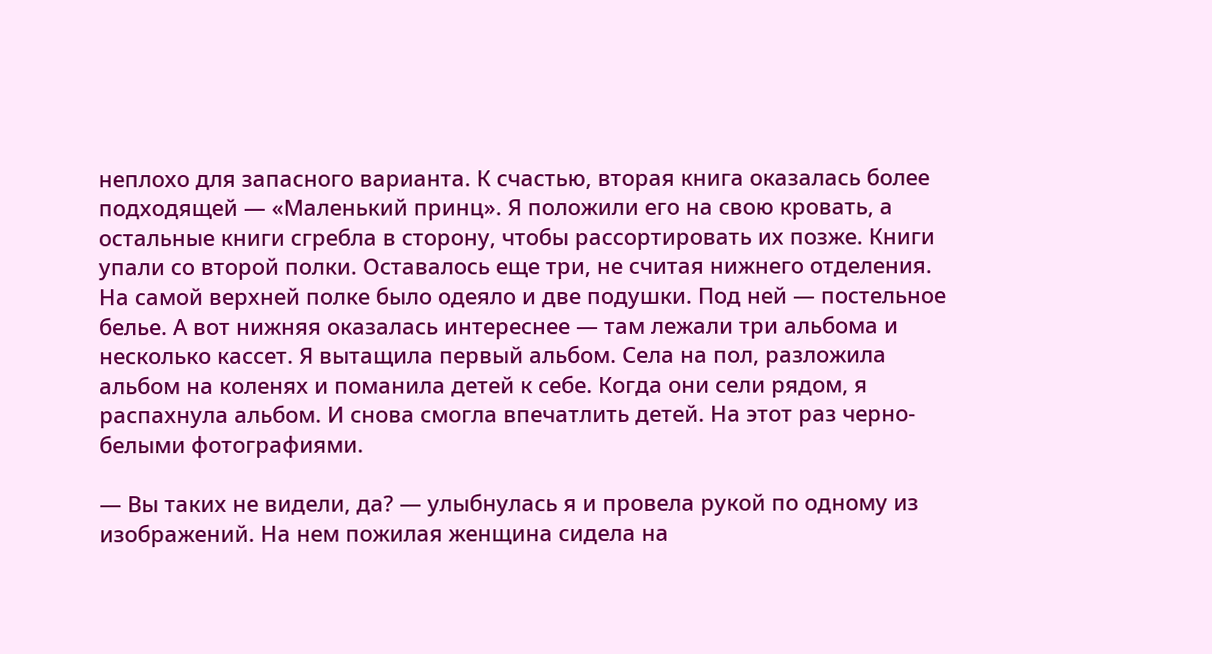неплохо для запасного варианта. К счастью, вторая книга оказалась более подходящей — «Маленький принц». Я положили его на свою кровать, а остальные книги сгребла в сторону, чтобы рассортировать их позже. Книги упали со второй полки. Оставалось еще три, не считая нижнего отделения. На самой верхней полке было одеяло и две подушки. Под ней — постельное белье. А вот нижняя оказалась интереснее — там лежали три альбома и несколько кассет. Я вытащила первый альбом. Села на пол, разложила альбом на коленях и поманила детей к себе. Когда они сели рядом, я распахнула альбом. И снова смогла впечатлить детей. На этот раз черно-белыми фотографиями.

— Вы таких не видели, да? — улыбнулась я и провела рукой по одному из изображений. На нем пожилая женщина сидела на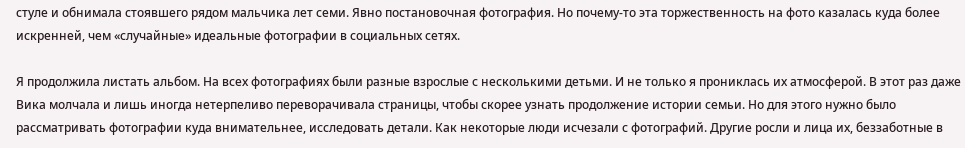стуле и обнимала стоявшего рядом мальчика лет семи. Явно постановочная фотография. Но почему-то эта торжественность на фото казалась куда более искренней, чем «случайные» идеальные фотографии в социальных сетях.

Я продолжила листать альбом. На всех фотографиях были разные взрослые с несколькими детьми. И не только я прониклась их атмосферой. В этот раз даже Вика молчала и лишь иногда нетерпеливо переворачивала страницы, чтобы скорее узнать продолжение истории семьи. Но для этого нужно было рассматривать фотографии куда внимательнее, исследовать детали. Как некоторые люди исчезали с фотографий. Другие росли и лица их, беззаботные в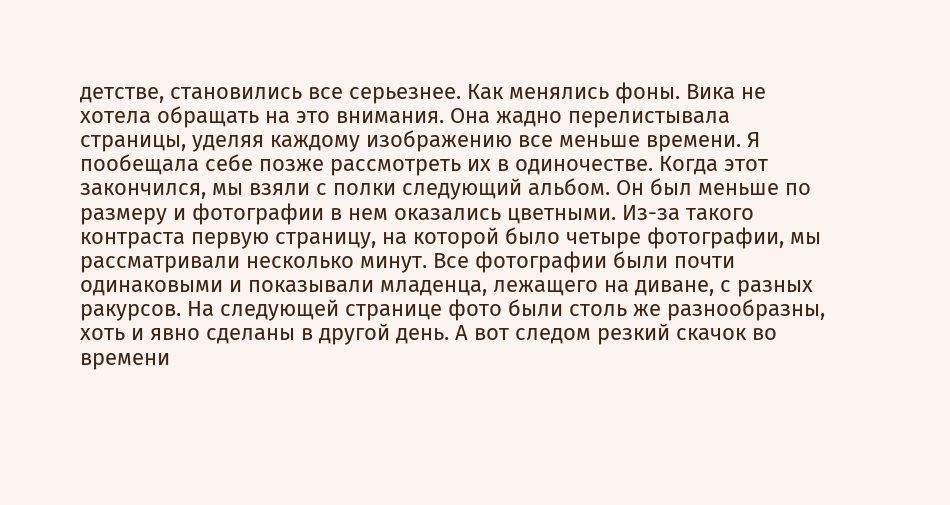детстве, становились все серьезнее. Как менялись фоны. Вика не хотела обращать на это внимания. Она жадно перелистывала страницы, уделяя каждому изображению все меньше времени. Я пообещала себе позже рассмотреть их в одиночестве. Когда этот закончился, мы взяли с полки следующий альбом. Он был меньше по размеру и фотографии в нем оказались цветными. Из-за такого контраста первую страницу, на которой было четыре фотографии, мы рассматривали несколько минут. Все фотографии были почти одинаковыми и показывали младенца, лежащего на диване, с разных ракурсов. На следующей странице фото были столь же разнообразны, хоть и явно сделаны в другой день. А вот следом резкий скачок во времени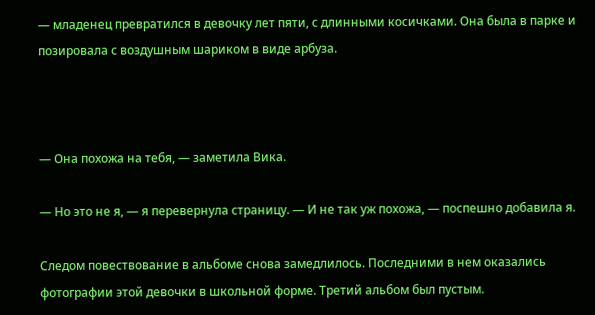— младенец превратился в девочку лет пяти, с длинными косичками. Она была в парке и позировала с воздушным шариком в виде арбуза.



— Она похожа на тебя, — заметила Вика.

— Но это не я, — я перевернула страницу. — И не так уж похожа, — поспешно добавила я.

Следом повествование в альбоме снова замедлилось. Последними в нем оказались фотографии этой девочки в школьной форме. Третий альбом был пустым.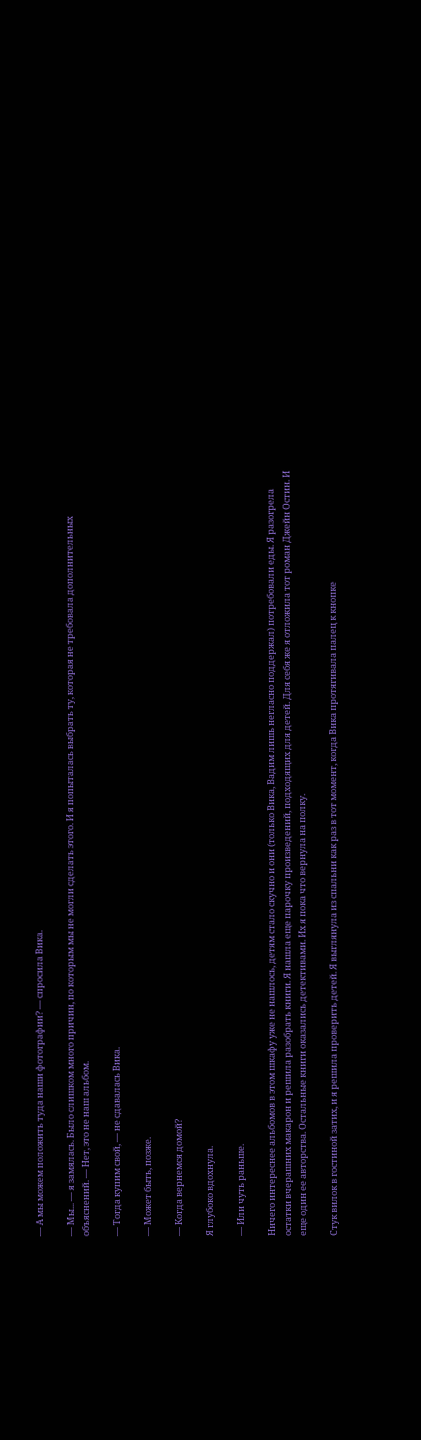— А мы можем положить туда наши фотографии? — спросила Вика.

— Мы... — я замялась. Было слишком много причин, по которым мы не могли сделать этого. И я попыталась выбрать ту, которая не требовала дополнительных объяснений. — Нет, это не наш альбом.

— Тогда купим свой, — не сдавалась Вика.

— Может быть, позже.

— Когда вернемся домой?

Я глубоко вдохнула.

— Или чуть раньше.

Ничего интереснее альбомов в этом шкафу уже не нашлось, детям стало скучно и они (только Вика, Вадим лишь негласно поддержал) потребовали еды. Я разогрела остатки вчерашних макарон и решила разобрать книги. Я нашла еще парочку произведений, подходящих для детей. Для себя же я отложила тот роман Джейн Остин. И еще один ее авторства. Остальные книги оказались детективами. Их я пока что вернула на полку.

Стук вилок в гостиной затих, и я решила проверить детей. Я выглянула из спальни как раз в тот момент, когда Вика протягивала палец к кнопке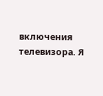включения телевизора. Я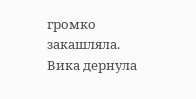громко закашляла. Вика дернула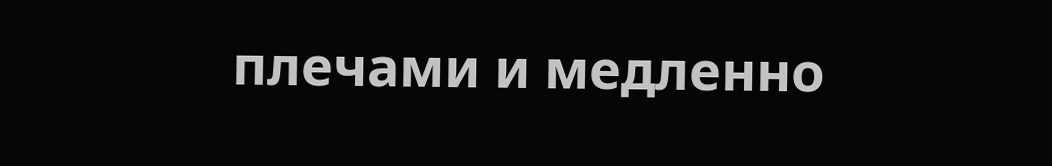плечами и медленно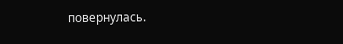повернулась.